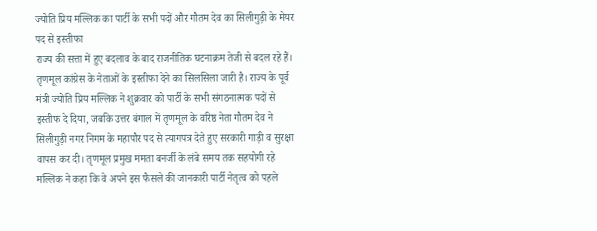ज्योति प्रिय मल्लिक का पार्टी के सभी पदों और गौतम देव का सिलीगुड़ी के मेयर पद से इस्तीफा
राज्य की सत्ता में हुए बदलाव के बाद राजनीतिक घटनाक्रम तेजी से बदल रहे हैं। तृणमूल कांग्रेस के नेताओं के इस्तीफा देने का सिलसिला जारी है। राज्य के पूर्व मंत्री ज्योति प्रिय मल्लिक ने शुक्रवार को पार्टी के सभी संगठनात्मक पदों से इस्तीफ दे दिया, जबकि उत्तर बंगाल में तृणमूल के वरिष्ठ नेता गौतम देव ने सिलीगुड़ी नगर निगम के महापौर पद से त्यागपत्र देते हुए सरकारी गाड़ी व सुरक्षा वापस कर दी। तृणमूल प्रमुख ममता बनर्जी के लंबे समय तक सहयोगी रहे मल्लिक ने कहा कि वे अपने इस फैसले की जानकारी पार्टी नेतृत्व को पहले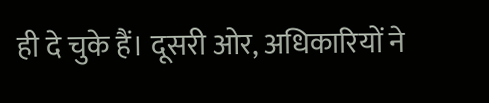ही दे चुके हैं। दूसरी ओर, अधिकारियों ने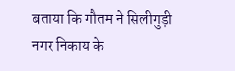बताया कि गौतम ने सिलीगुड़ी नगर निकाय के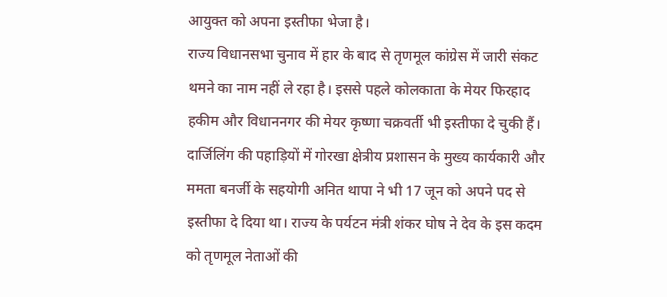आयुक्त को अपना इस्तीफा भेजा है।
राज्य विधानसभा चुनाव में हार के बाद से तृणमूल कांग्रेस में जारी संकट थमने का नाम नहीं ले रहा है। इससे पहले कोलकाता के मेयर फिरहाद हकीम और विधाननगर की मेयर कृष्णा चक्रवर्ती भी इस्तीफा दे चुकी हैं। दार्जिलिंग की पहाड़ियों में गोरखा क्षेत्रीय प्रशासन के मुख्य कार्यकारी और ममता बनर्जी के सहयोगी अनित थापा ने भी 17 जून को अपने पद से इस्तीफा दे दिया था। राज्य के पर्यटन मंत्री शंकर घोष ने देव के इस कदम को तृणमूल नेताओं की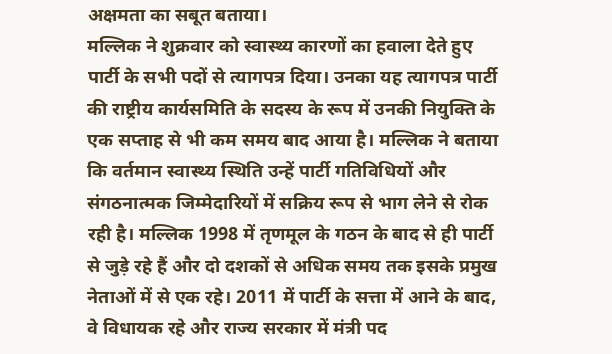अक्षमता का सबूत बताया।
मल्लिक ने शुक्रवार को स्वास्थ्य कारणों का हवाला देते हुए पार्टी के सभी पदों से त्यागपत्र दिया। उनका यह त्यागपत्र पार्टी की राष्ट्रीय कार्यसमिति के सदस्य के रूप में उनकी नियुक्ति के एक सप्ताह से भी कम समय बाद आया है। मल्लिक ने बताया कि वर्तमान स्वास्थ्य स्थिति उन्हें पार्टी गतिविधियों और संगठनात्मक जिम्मेदारियों में सक्रिय रूप से भाग लेने से रोक रही है। मल्लिक 1998 में तृणमूल के गठन के बाद से ही पार्टी से जुड़े रहे हैं और दो दशकों से अधिक समय तक इसके प्रमुख नेताओं में से एक रहे। 2011 में पार्टी के सत्ता में आने के बाद, वे विधायक रहे और राज्य सरकार में मंत्री पद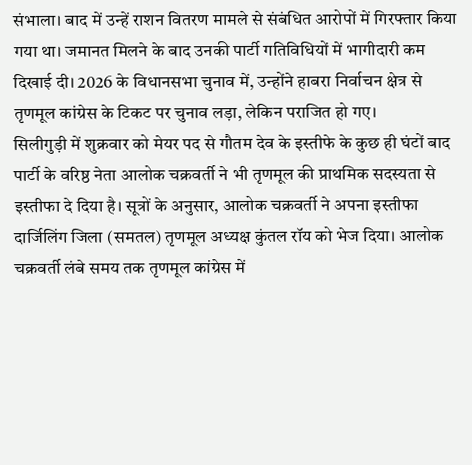संभाला। बाद में उन्हें राशन वितरण मामले से संबंधित आरोपों में गिरफ्तार किया गया था। जमानत मिलने के बाद उनकी पार्टी गतिविधियों में भागीदारी कम दिखाई दी। 2026 के विधानसभा चुनाव में, उन्होंने हाबरा निर्वाचन क्षेत्र से तृणमूल कांग्रेस के टिकट पर चुनाव लड़ा, लेकिन पराजित हो गए।
सिलीगुड़ी में शुक्रवार को मेयर पद से गौतम देव के इस्तीफे के कुछ ही घंटों बाद पार्टी के वरिष्ठ नेता आलोक चक्रवर्ती ने भी तृणमूल की प्राथमिक सदस्यता से इस्तीफा दे दिया है। सूत्रों के अनुसार, आलोक चक्रवर्ती ने अपना इस्तीफा दार्जिलिंग जिला (समतल) तृणमूल अध्यक्ष कुंतल रॉय को भेज दिया। आलोक चक्रवर्ती लंबे समय तक तृणमूल कांग्रेस में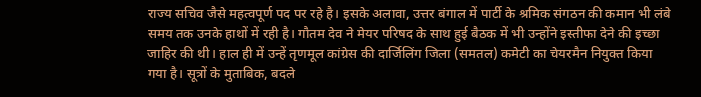राज्य सचिव जैसे महत्वपूर्ण पद पर रहे है। इसके अलावा, उत्तर बंगाल में पार्टी के श्रमिक संगठन की कमान भी लंबे समय तक उनके हाथों में रही है। गौतम देव ने मेयर परिषद के साथ हुई बैठक में भी उन्होंने इस्तीफा देने की इच्छा जाहिर की थी। हाल ही में उन्हें तृणमूल कांग्रेस की दार्जिलिंग जिला (समतल) कमेटी का चेयरमैन नियुक्त किया गया है। सूत्रों के मुताबिक, बदले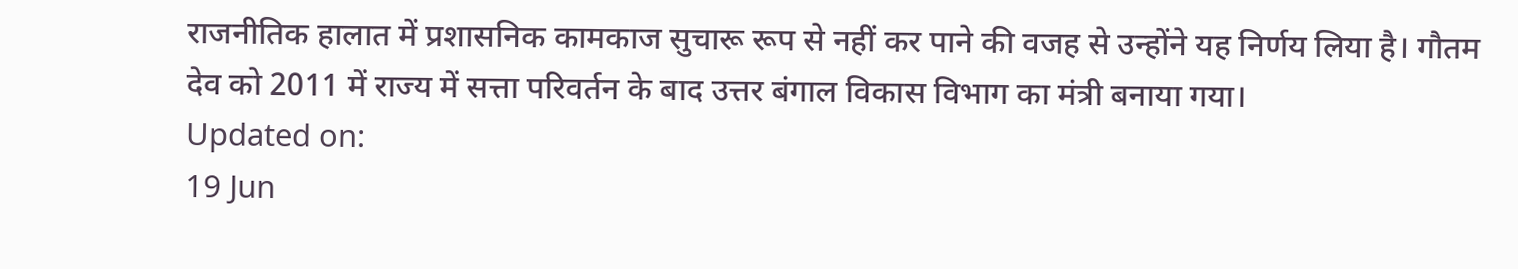राजनीतिक हालात में प्रशासनिक कामकाज सुचारू रूप से नहीं कर पाने की वजह से उन्होंने यह निर्णय लिया है। गौतम देव को 2011 में राज्य में सत्ता परिवर्तन के बाद उत्तर बंगाल विकास विभाग का मंत्री बनाया गया।
Updated on:
19 Jun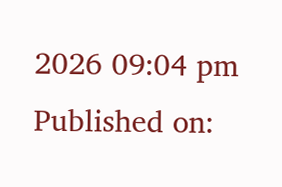2026 09:04 pm
Published on: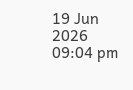19 Jun 2026 09:04 pm